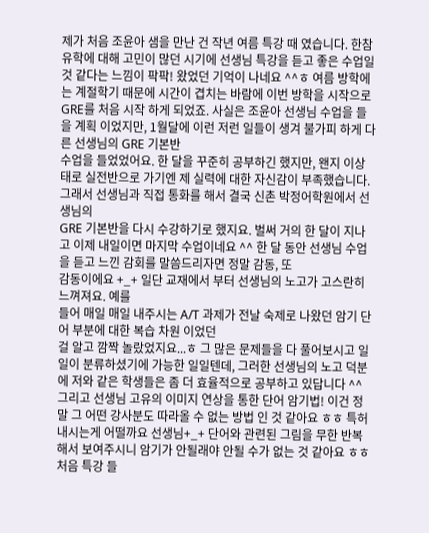제가 처음 조윤아 샘을 만난 건 작년 여름 특강 때 였습니다. 한참 유학에 대해 고민이 많던 시기에 선생님 특강을 듣고 좋은 수업일 것 같다는 느낌이 팍팍! 왔었던 기억이 나네요 ^^ㅎ 여름 방학에는 계절학기 때문에 시간이 겹치는 바람에 이번 방학을 시작으로 GRE를 처음 시작 하게 되었죠. 사실은 조윤아 선생님 수업을 들을 계획 이었지만, 1월달에 이런 저런 일들이 생겨 불가피 하게 다른 선생님의 GRE 기본반
수업을 들었었어요. 한 달을 꾸준히 공부하긴 했지만, 왠지 이상태로 실전반으로 가기엔 제 실력에 대한 자신감이 부족했습니다. 그래서 선생님과 직접 통화를 해서 결국 신촌 박정어학원에서 선생님의
GRE 기본반을 다시 수강하기로 했지요. 벌써 거의 한 달이 지나고 이제 내일이면 마지막 수업이네요 ^^ 한 달 동안 선생님 수업을 듣고 느낀 감회를 말씀드리자면 정말 감동, 또
감동이에요 +_+ 일단 교재에서 부터 선생님의 노고가 고스란히 느껴져요. 예를
들어 매일 매일 내주시는 A/T 과제가 전날 숙제로 나왔던 암기 단어 부분에 대한 복습 차원 이었던
걸 알고 깜짝 놀랐었지요...ㅎ 그 많은 문제들을 다 풀어보시고 일일이 분류하셨기에 가능한 일일텐데, 그러한 선생님의 노고 덕분에 저와 같은 학생들은 좀 더 효율적으로 공부하고 있답니다 ^^ 그리고 선생님 고유의 이미지 연상을 통한 단어 암기법! 이건 정말 그 어떤 강사분도 따라올 수 없는 방법 인 것 같아요 ㅎㅎ 특허 내시는게 어떨까요 선생님+_+ 단어와 관련된 그림을 무한 반복해서 보여주시니 암기가 안될래야 안될 수가 없는 것 같아요 ㅎㅎ 처음 특강 들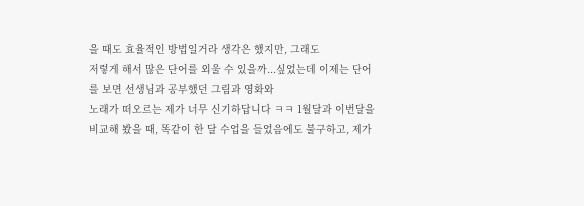을 때도 효율적인 방법일거라 생각은 했지만, 그래도
저렇게 해서 많은 단어를 외울 수 있을까...싶었는데 이제는 단어를 보면 선생님과 공부했던 그림과 영화와
노래가 떠오르는 제가 너무 신기하답니다 ㅋㅋ 1월달과 이번달을 비교해 봤을 때, 똑같이 한 달 수업을 들었음에도 불구하고, 제가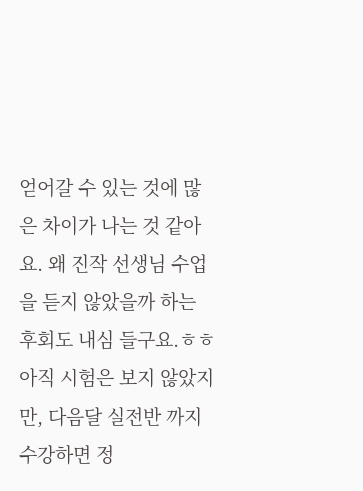얻어갈 수 있는 것에 많은 차이가 나는 것 같아요. 왜 진작 선생님 수업을 듣지 않았을까 하는 후회도 내심 들구요.ㅎㅎ 아직 시험은 보지 않았지만, 다음달 실전반 까지 수강하면 정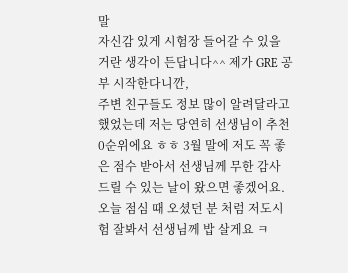말
자신감 있게 시험장 들어갈 수 있을 거란 생각이 든답니다^^ 제가 GRE 공부 시작한다니깐,
주변 친구들도 정보 많이 알려달라고 했었는데 저는 당연히 선생님이 추천 0순위에요 ㅎㅎ 3월 말에 저도 꼭 좋은 점수 받아서 선생님께 무한 감사 드릴 수 있는 날이 왔으면 좋겠어요. 오늘 점심 때 오셨던 분 처럼 저도시험 잘봐서 선생님께 밥 살게요 ㅋ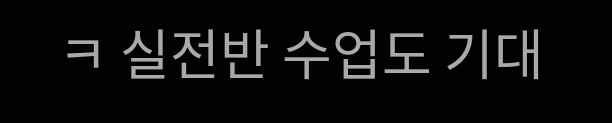ㅋ 실전반 수업도 기대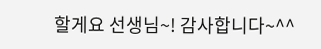할게요 선생님~! 감사합니다~^^